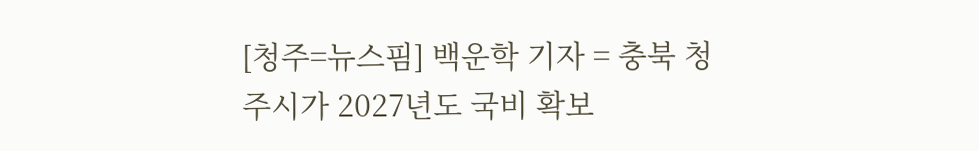[청주=뉴스핌] 백운학 기자 = 충북 청주시가 2027년도 국비 확보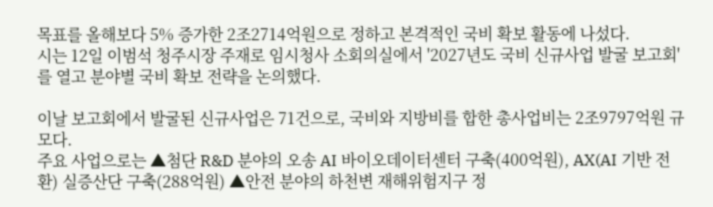목표를 올해보다 5% 증가한 2조2714억원으로 정하고 본격적인 국비 확보 활동에 나섰다.
시는 12일 이범석 청주시장 주재로 임시청사 소회의실에서 '2027년도 국비 신규사업 발굴 보고회'를 열고 분야별 국비 확보 전략을 논의했다.

이날 보고회에서 발굴된 신규사업은 71건으로, 국비와 지방비를 합한 총사업비는 2조9797억원 규모다.
주요 사업으로는 ▲첨단 R&D 분야의 오송 AI 바이오데이터센터 구축(400억원), AX(AI 기반 전환) 실증산단 구축(288억원) ▲안전 분야의 하천변 재해위험지구 정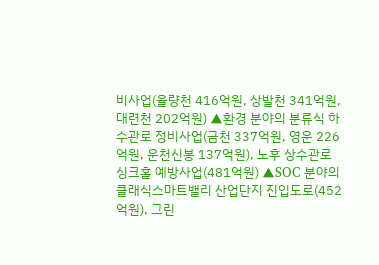비사업(율량천 416억원, 상발천 341억원, 대련천 202억원) ▲환경 분야의 분류식 하수관로 정비사업(금천 337억원, 영운 226억원, 운천신봉 137억원), 노후 상수관로 싱크홀 예방사업(481억원) ▲SOC 분야의 클래식스마트밸리 산업단지 진입도로(452억원), 그린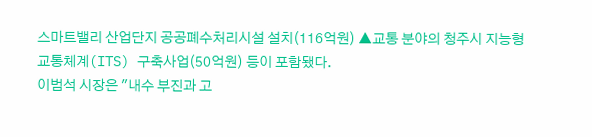스마트밸리 산업단지 공공폐수처리시설 설치(116억원) ▲교통 분야의 청주시 지능형교통체계(ITS) 구축사업(50억원) 등이 포함됐다.
이범석 시장은 "내수 부진과 고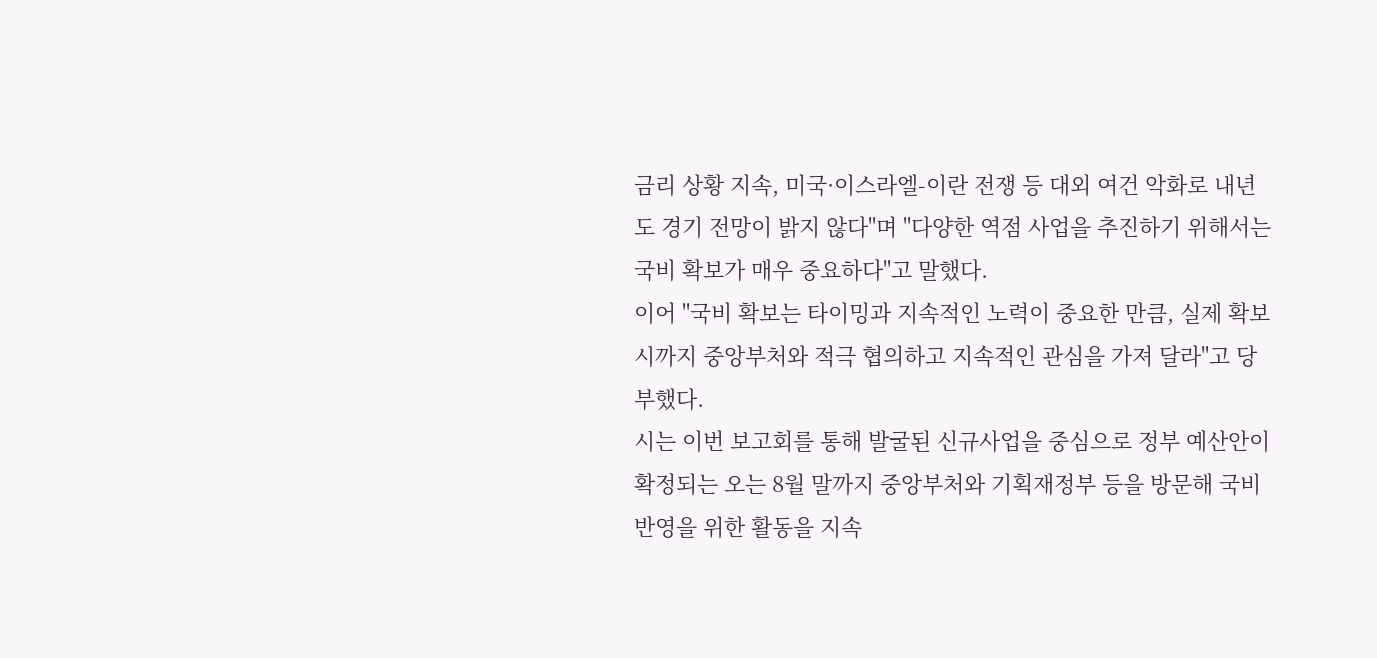금리 상황 지속, 미국·이스라엘-이란 전쟁 등 대외 여건 악화로 내년도 경기 전망이 밝지 않다"며 "다양한 역점 사업을 추진하기 위해서는 국비 확보가 매우 중요하다"고 말했다.
이어 "국비 확보는 타이밍과 지속적인 노력이 중요한 만큼, 실제 확보 시까지 중앙부처와 적극 협의하고 지속적인 관심을 가져 달라"고 당부했다.
시는 이번 보고회를 통해 발굴된 신규사업을 중심으로 정부 예산안이 확정되는 오는 8월 말까지 중앙부처와 기획재정부 등을 방문해 국비 반영을 위한 활동을 지속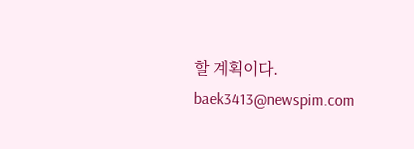할 계획이다.
baek3413@newspim.com